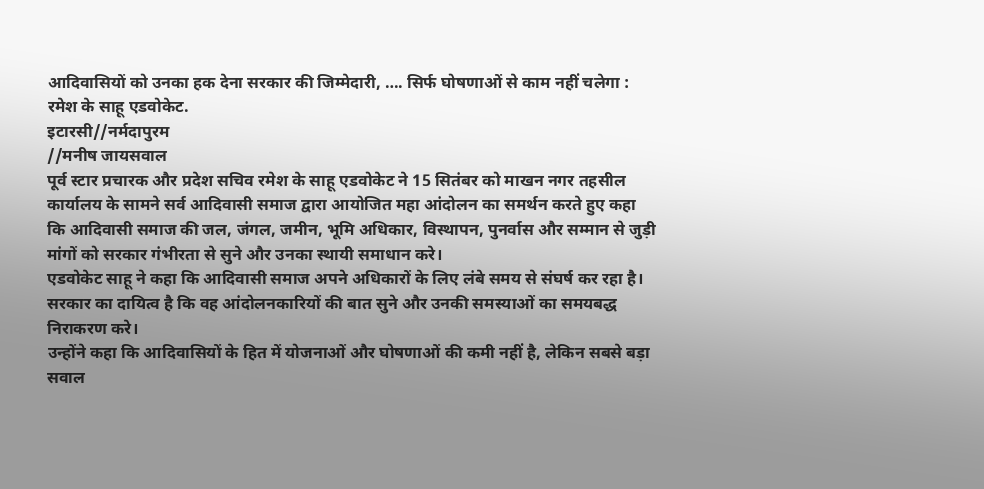आदिवासियों को उनका हक देना सरकार की जिम्मेदारी, …. सिर्फ घोषणाओं से काम नहीं चलेगा : रमेश के साहू एडवोकेट.
इटारसी//नर्मदापुरम
//मनीष जायसवाल
पूर्व स्टार प्रचारक और प्रदेश सचिव रमेश के साहू एडवोकेट ने 15 सितंबर को माखन नगर तहसील कार्यालय के सामने सर्व आदिवासी समाज द्वारा आयोजित महा आंदोलन का समर्थन करते हुए कहा कि आदिवासी समाज की जल, जंगल, जमीन, भूमि अधिकार, विस्थापन, पुनर्वास और सम्मान से जुड़ी मांगों को सरकार गंभीरता से सुने और उनका स्थायी समाधान करे।
एडवोकेट साहू ने कहा कि आदिवासी समाज अपने अधिकारों के लिए लंबे समय से संघर्ष कर रहा है। सरकार का दायित्व है कि वह आंदोलनकारियों की बात सुने और उनकी समस्याओं का समयबद्ध निराकरण करे।
उन्होंने कहा कि आदिवासियों के हित में योजनाओं और घोषणाओं की कमी नहीं है, लेकिन सबसे बड़ा सवाल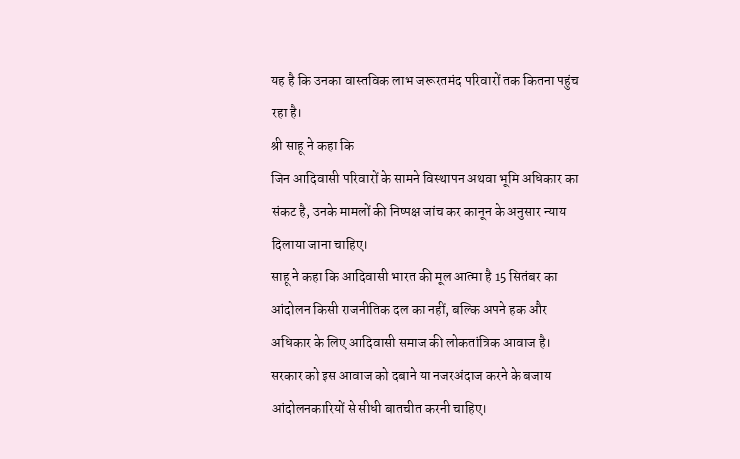यह है कि उनका वास्तविक लाभ जरूरतमंद परिवारों तक कितना पहुंच रहा है।
श्री साहू ने कहा कि
जिन आदिवासी परिवारों के सामने विस्थापन अथवा भूमि अधिकार का संकट है, उनके मामलों की निष्पक्ष जांच कर कानून के अनुसार न्याय दिलाया जाना चाहिए।
साहू ने कहा कि आदिवासी भारत की मूल आत्मा है 15 सितंबर का आंदोलन किसी राजनीतिक दल का नहीं, बल्कि अपने हक और अधिकार के लिए आदिवासी समाज की लोकतांत्रिक आवाज है।
सरकार को इस आवाज को दबाने या नजरअंदाज करने के बजाय आंदोलनकारियों से सीधी बातचीत करनी चाहिए।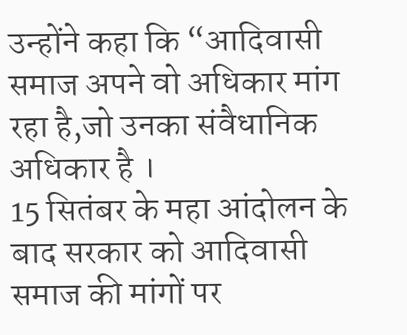उन्होंने कहा कि “आदिवासी समाज अपने वो अधिकार मांग रहा है,जो उनका संवैधानिक अधिकार है ।
15 सितंबर के महा आंदोलन के बाद सरकार को आदिवासी समाज की मांगों पर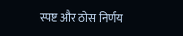स्पष्ट और ठोस निर्णय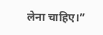लेना चाहिए।”